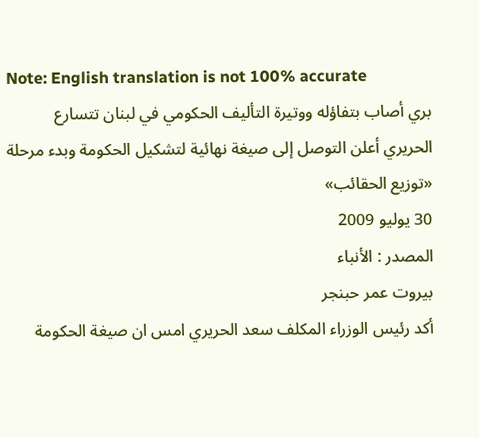Note: English translation is not 100% accurate
بري أصاب بتفاؤله ووتيرة التأليف الحكومي في لبنان تتسارع
الحريري أعلن التوصل إلى صيغة نهائية لتشكيل الحكومة وبدء مرحلة «توزيع الحقائب»
30 يوليو 2009
المصدر : الأنباء
بيروت عمر حبنجر
أكد رئيس الوزراء المكلف سعد الحريري امس ان صيغة الحكومة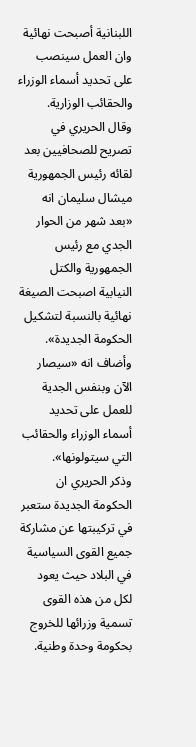اللبنانية أصبحت نهائية وان العمل سينصب على تحديد أسماء الوزراء والحقائب الوزارية.
وقال الحريري في تصريح للصحافيين بعد لقائه رئيس الجمهورية ميشال سليمان انه «بعد شهر من الحوار الجدي مع رئيس الجمهورية والكتل النيابية اصبحت الصيغة نهائية بالنسبة لتشكيل الحكومة الجديدة».
وأضاف انه «سيصار الآن وبنفس الجدية للعمل على تحديد أسماء الوزراء والحقائب التي سيتولونها».
وذكر الحريري ان الحكومة الجديدة ستعبر في تركيبتها عن مشاركة جميع القوى السياسية في البلاد حيث يعود لكل من هذه القوى تسمية وزرائها للخروج بحكومة وحدة وطنية.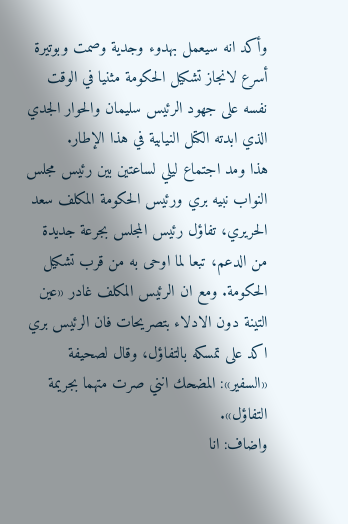وأكد انه سيعمل بهدوء وجدية وصمت وبوتيرة أسرع لانجاز تشكيل الحكومة مثنيا في الوقت نفسه على جهود الرئيس سليمان والحوار الجدي الذي ابدته الكتل النيابية في هذا الإطار.
هذا ومد اجتماع ليلي لساعتين بين رئيس مجلس النواب نبيه بري ورئيس الحكومة المكلف سعد الحريري، تفاؤل رئيس المجلس بجرعة جديدة من الدعم، تبعا لما اوحى به من قرب تشكيل الحكومة. ومع ان الرئيس المكلف غادر «عين التينة دون الادلاء بتصريحات فان الرئيس بري اكد على تمسكه بالتفاؤل، وقال لصحيفة «السفير»: المضحك انني صرت متهما بجريمة التفاؤل».
واضاف: انا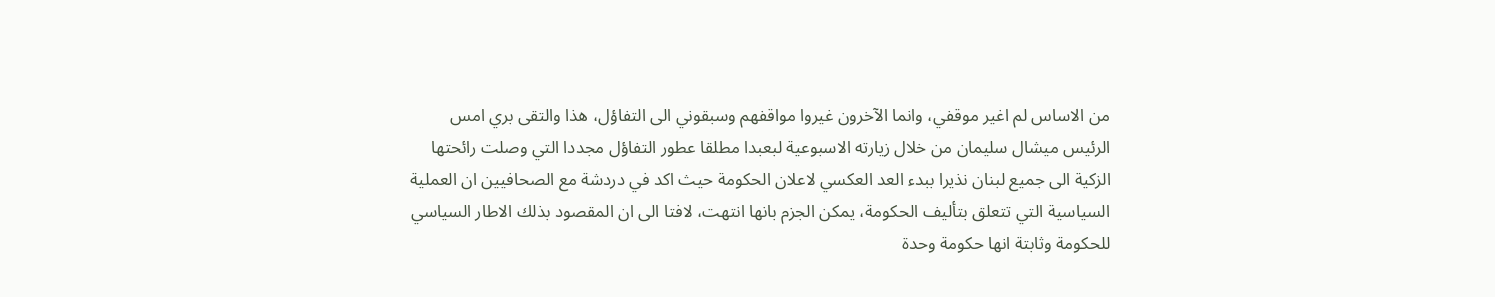من الاساس لم اغير موقفي، وانما الآخرون غيروا مواقفهم وسبقوني الى التفاؤل، هذا والتقى بري امس الرئيس ميشال سليمان من خلال زيارته الاسبوعية لبعبدا مطلقا عطور التفاؤل مجددا التي وصلت رائحتها الزكية الى جميع لبنان نذيرا ببدء العد العكسي لاعلان الحكومة حيث اكد في دردشة مع الصحافيين ان العملية السياسية التي تتعلق بتأليف الحكومة، يمكن الجزم بانها انتهت، لافتا الى ان المقصود بذلك الاطار السياسي للحكومة وثابتة انها حكومة وحدة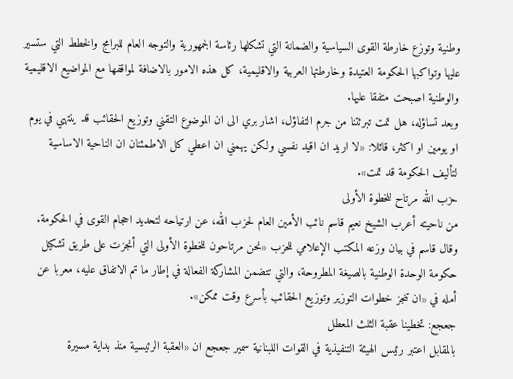وطنية وتوزع خارطة القوى السياسية والضمانة التي تشكلها رئاسة الجمهورية والتوجه العام للبرامج والخطط التي ستسير عليها وتواكبها الحكومة العتيدة وخارطتها العربية والاقليمية، كل هذه الامور بالاضافة لمواقفها مع المواضيع الاقليمية والوطنية اصبحت متفقا عليها.
وبعد تساؤله، هل تمت تبرئتنا من جرم التفاؤل، اشار بري الى ان الموضوع التقني وتوزيع الحقائب قد ينتهي في يوم او يومين او اكثر، قائلا: «لا اريد ان اقيد نفسي ولكن يهمني ان اعطي كل الاطمئنان ان الناحية الاساسية لتأليف الحكومة قد تمت».
حزب الله مرتاح للخطوة الأولى
من ناحيته أعرب الشيخ نعيم قاسم نائب الأمين العام لحزب الله، عن ارتياحه لتحديد احجام القوى في الحكومة.
وقال قاسم في بيان وزعه المكتب الإعلامي للحزب «نحن مرتاحون للخطوة الأولى التي أنجزت على طريق تشكيل حكومة الوحدة الوطنية بالصيغة المطروحة، والتي تتضمن المشاركة الفعالة في إطار ما تم الاتفاق عليه، معربا عن أمله في «ان تنجز خطوات التوزير وتوزيع الحقائب بأسرع وقت ممكن».
جعجع: تخطينا عقبة الثلث المعطل
بالمقابل اعتبر رئيس الهيئة التنفيذية في القوات اللبنانية سمير جعجع ان «العقبة الرئيسية منذ بداية مسيرة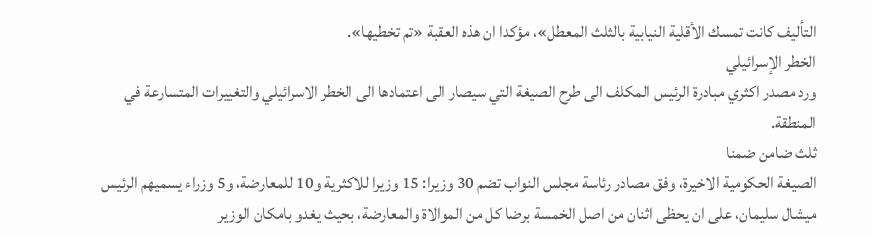التأليف كانت تمسك الأقلية النيابية بالثلث المعطل»، مؤكدا ان هذه العقبة «تم تخطيها».
الخطر الإسرائيلي
ورد مصدر اكثري مبادرة الرئيس المكلف الى طرح الصيغة التي سيصار الى اعتمادها الى الخطر الاسرائيلي والتغييرات المتسارعة في المنطقة.
ثلث ضامن ضمنا
الصيغة الحكومية الاخيرة، وفق مصادر رئاسة مجلس النواب تضم 30 وزيرا: 15 وزيرا للاكثرية و10 للمعارضة، و5 وزراء يسميهم الرئيس ميشال سليمان، على ان يحظى اثنان من اصل الخمسة برضا كل من الموالاة والمعارضة، بحيث يغدو بامكان الوزير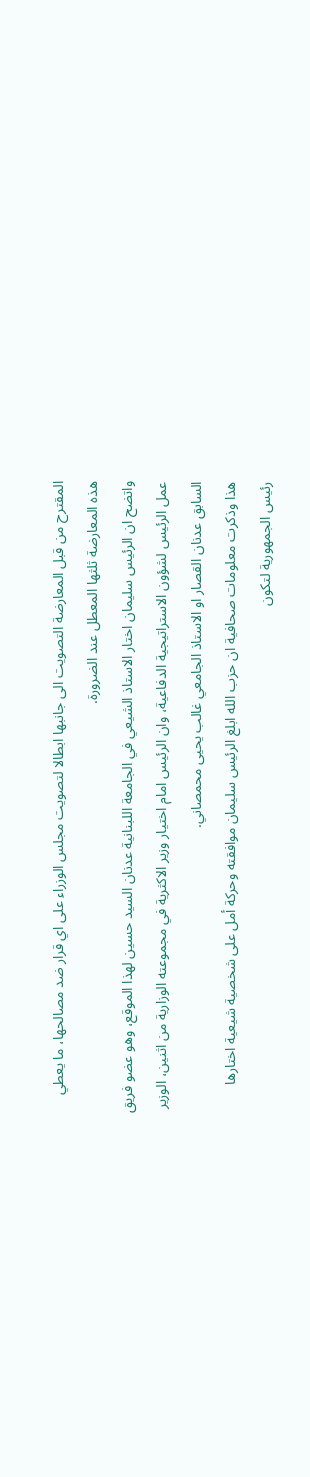المقترح من قبل المعارضة التصويت الى جانبها ابطالا لتصويت مجلس الوزراء على اي قرار ضد مصالحها، ما يعطي هذه المعارضة ثلثها المعطل عند الضرورة.
واتضح ان الرئيس سليمان اختار الاستاذ الشيعي في الجامعة اللبنانية عدنان السيد حسين لهذا الموقع، وهو عضو فريق عمل الرئيس لشؤون الاستراتيجية الدفاعية، وان الرئيس امام اختيار وزير الاكثرية في مجموعته الوزارية من اثنين، الوزير السابق عدنان القصار او الاستاذ الجامعي غالب يحيى محمصاني.
هذا وذكرت معلومات صحافية ان حزب الله ابلغ الرئيس سليمان موافقته وحركة أمل على شخصية شيعية اختارها رئيس الجمهورية لتكون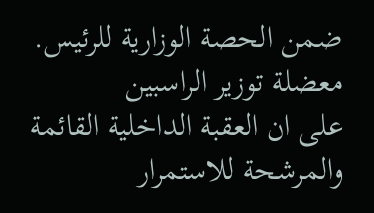ضمن الحصة الوزارية للرئيس.
معضلة توزير الراسبين
على ان العقبة الداخلية القائمة والمرشحة للاستمرار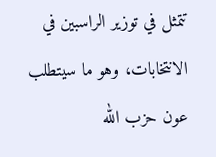تتمثل في توزير الراسبين في الانتخابات، وهو ما سيتطلب عون حزب الله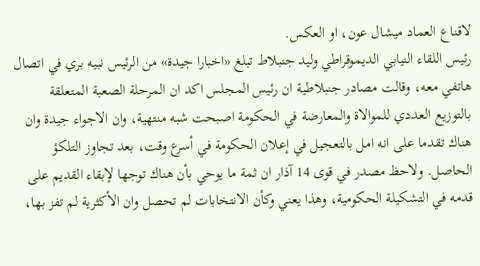لاقناع العماد ميشال عون، او العكس.
رئيس اللقاء النيابي الديموقراطي وليد جنبلاط تبلغ «اخبارا جيدة» من الرئيس نبيه بري في اتصال هاتفي معه، وقالت مصادر جنبلاطية ان رئيس المجلس اكد ان المرحلة الصعبة المتعلقة بالتوزيع العددي للموالاة والمعارضة في الحكومة اصبحت شبه منتهية، وان الاجواء جيدة وان هناك تقدما على انه امل بالتعجيل في إعلان الحكومة في أسرع وقت، بعد تجاوز التلكؤ الحاصل. ولاحظ مصدر في قوى 14 آذار ان ثمة ما يوحي بأن هناك توجها لإبقاء القديم على قدمه في التشكيلة الحكومية، وهذا يعني وكأن الانتخابات لم تحصل وان الأكثرية لم تفز بها،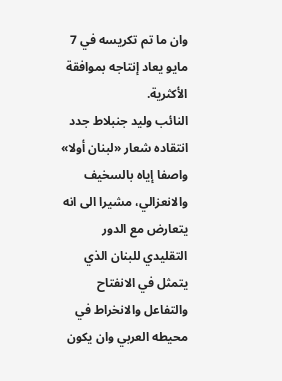وان ما تم تكريسه في 7 مايو يعاد إنتاجه بموافقة الأكثرية.
النائب وليد جنبلاط جدد انتقاده شعار «لبنان أولا» واصفا إياه بالسخيف والانعزالي، مشيرا الى انه يتعارض مع الدور التقليدي للبنان الذي يتمثل في الانفتاح والتفاعل والانخراط في محيطه العربي وان يكون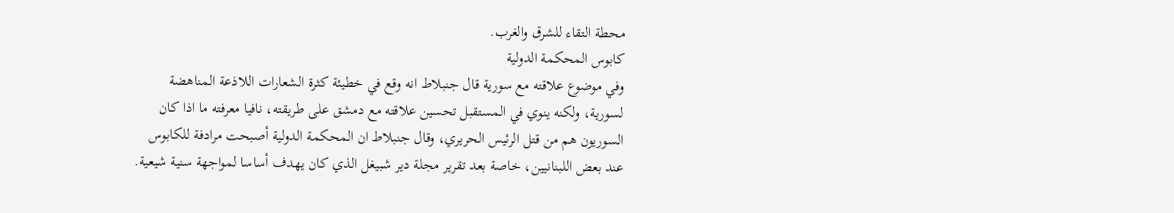محطة التقاء للشرق والغرب.
كابوس المحكمة الدولية
وفي موضوع علاقته مع سورية قال جنبلاط انه وقع في خطيئة كثرة الشعارات اللاذعة المناهضة لسورية، ولكنه ينوي في المستقبل تحسين علاقته مع دمشق على طريقته، نافيا معرفته ما اذا كان السوريون هم من قتل الرئيس الحريري، وقال جنبلاط ان المحكمة الدولية أصبحت مرادفة للكابوس عند بعض اللبنانيين، خاصة بعد تقرير مجلة دير شبيغل الذي كان يهدف أساسا لمواجهة سنية شيعية.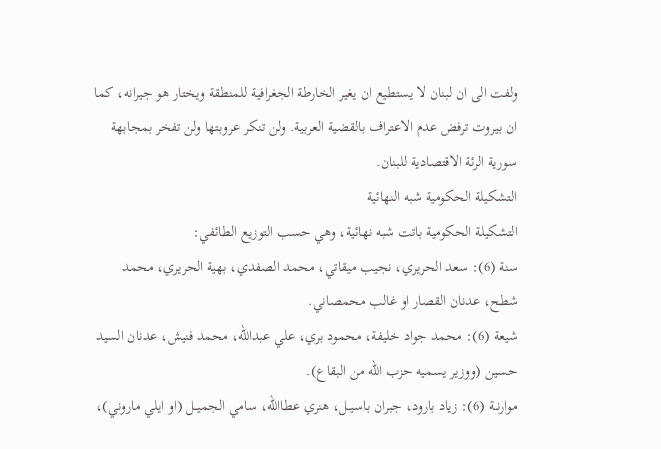ولفت الى ان لبنان لا يستطيع ان يغير الخارطة الجغرافية للمنطقة ويختار هو جيرانه، كما ان بيروت ترفض عدم الاعتراف بالقضية العربية. ولن تنكر عروبتها ولن تفخر بمجابهة سورية الرئة الاقتصادية للبنان.
التشكيلة الحكومية شبه النهائية
التشكيلة الحكومية باتت شبه نهائية، وهي حسب التوزيع الطائفي:
سنة (6): سعد الحريري، نجيب ميقاتي، محمد الصفدي، بهية الحريري، محمد شطح، عدنان القصار او غالب محمصاني.
شيعة (6): محمد جواد خليفة، محمود بري، علي عبدالله، محمد فنيش، عدنان السيد حسين (ووزير يسميه حزب الله من البقاع).
موارنــة (6): زياد بارود، جبران باسيــل، هنري عطاالله، سامي الجميــل (او ايلي ماروني)،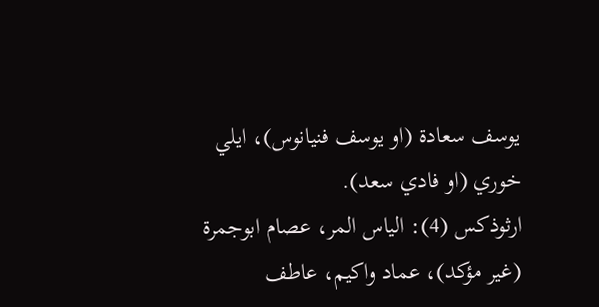يوسف سعادة (او يوسف فنيانوس)، ايلي خوري (او فادي سعد).
ارثوذكس (4): الياس المر، عصام ابوجمرة (غير مؤكد)، عماد واكيم، عاطف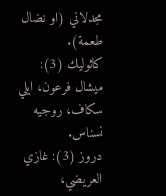مجدلاني (او نضال طعمة).
كاثوليك (3): ميشال فرعون، ايلي سكاف، روجيه نسناس.
دروز (3): غازي العريضي،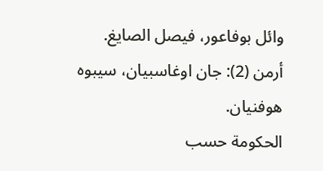وائل بوفاعور، فيصل الصايغ.
أرمن (2): جان اوغاسبيان، سيبوه هوفنيان.
الحكومة حسب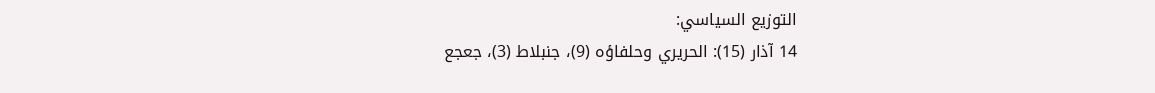التوزيع السياسي:
14 آذار (15): الحريري وحلفاؤه (9)، جنبلاط (3)، جعجع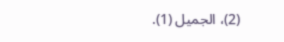(2)، الجميل (1).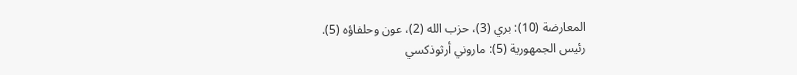المعارضة (10): بري (3)، حزب الله (2)، عون وحلفاؤه (5).
رئيس الجمهورية (5): ماروني أرثوذكسي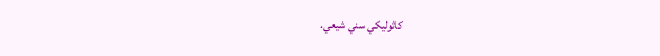كاثوليكي سني شيعي.